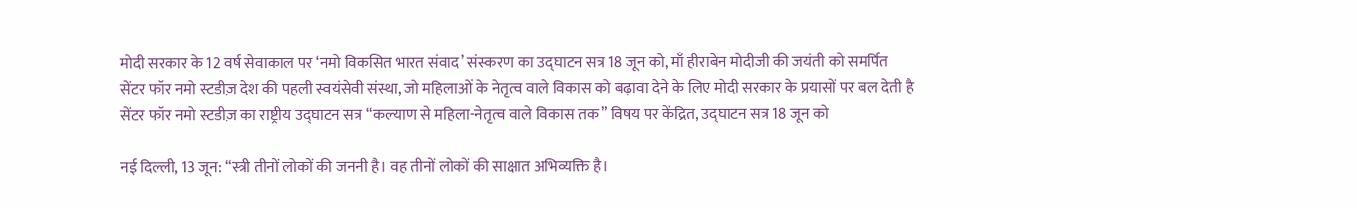मोदी सरकार के 12 वर्ष सेवाकाल पर ‘नमो विकसित भारत संवाद’ संस्करण का उद्घाटन सत्र 18 जून को, माँ हीराबेन मोदीजी की जयंती को समर्पित
सेंटर फॉर नमो स्टडीज़ देश की पहली स्वयंसेवी संस्था, जो महिलाओं के नेतृत्व वाले विकास को बढ़ावा देने के लिए मोदी सरकार के प्रयासों पर बल देती है
सेंटर फॉर नमो स्टडीज़ का राष्ट्रीय उद्घाटन सत्र “कल्याण से महिला-नेतृत्व वाले विकास तक” विषय पर केंद्रित, उद्घाटन सत्र 18 जून को

नई दिल्ली, 13 जून: “स्त्री तीनों लोकों की जननी है। वह तीनों लोकों की साक्षात अभिव्यक्ति है।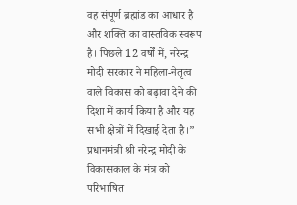वह संपूर्ण ब्रह्मांड का आधार है और शक्ति का वास्तविक स्वरूप है। पिछले 12 वर्षों में, नरेन्द्र मोदी सरकार ने महिला-नेतृत्व वाले विकास को बढ़ावा देने की दिशा में कार्य किया है और यह सभी क्षेत्रों में दिखाई देता है।” प्रधानमंत्री श्री नरेन्द्र मोदी के विकासकाल के मंत्र को परिभाषित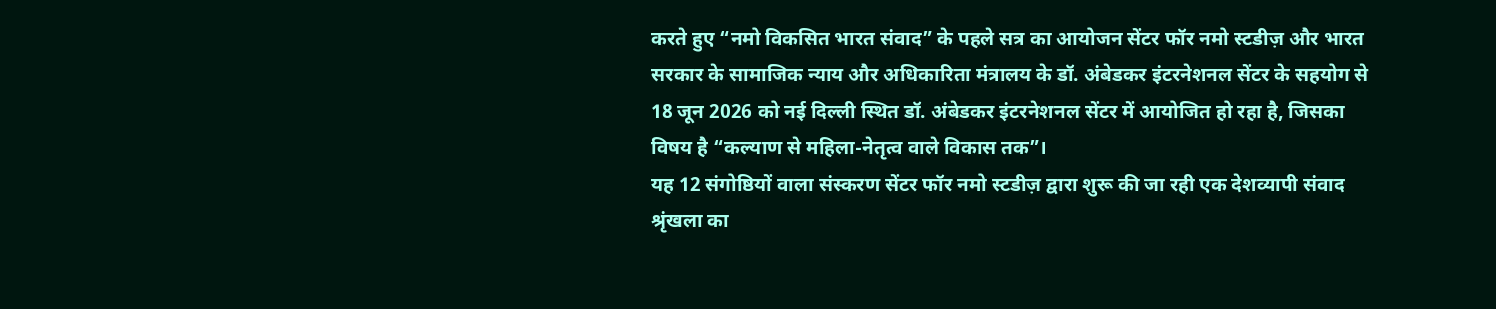करते हुए “नमो विकसित भारत संवाद” के पहले सत्र का आयोजन सेंटर फॉर नमो स्टडीज़ और भारत सरकार के सामाजिक न्याय और अधिकारिता मंत्रालय के डॉ. अंबेडकर इंटरनेशनल सेंटर के सहयोग से 18 जून 2026 को नई दिल्ली स्थित डॉ. अंबेडकर इंटरनेशनल सेंटर में आयोजित हो रहा है, जिसका विषय है “कल्याण से महिला-नेतृत्व वाले विकास तक”।
यह 12 संगोष्ठियों वाला संस्करण सेंटर फॉर नमो स्टडीज़ द्वारा शुरू की जा रही एक देशव्यापी संवाद श्रृंखला का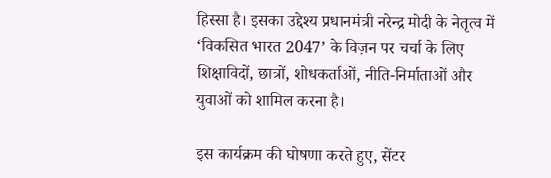हिस्सा है। इसका उद्देश्य प्रधानमंत्री नरेन्द्र मोदी के नेतृत्व में ‘विकसित भारत 2047’ के विज़न पर चर्चा के लिए शिक्षाविदों, छात्रों, शोधकर्ताओं, नीति-निर्माताओं और युवाओं को शामिल करना है।

इस कार्यक्रम की घोषणा करते हुए, सेंटर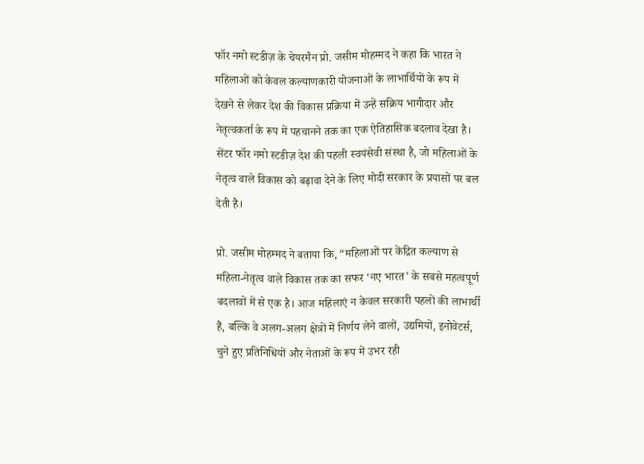फॉर नमो स्टडीज़ के चेयरमैन प्रो. जसीम मोहम्मद ने कहा कि भारत ने महिलाओं को केवल कल्याणकारी योजनाओं के लाभार्थियों के रूप में देखने से लेकर देश की विकास प्रक्रिया में उन्हें सक्रिय भागीदार और नेतृत्वकर्ता के रूप में पहचानने तक का एक ऐतिहासिक बदलाव देखा है।
सेंटर फॉर नमो स्टडीज़ देश की पहली स्वयंसेवी संस्था है, जो महिलाओं के नेतृत्व वाले विकास को बढ़ावा देने के लिए मोदी सरकार के प्रयासों पर बल देती है।

प्रो. जसीम मोहम्मद ने बताया कि, “महिलाओं पर केंद्रित कल्याण से महिला-नेतृत्व वाले विकास तक का सफर ‘नए भारत’ के सबसे महत्वपूर्ण बदलावों में से एक है। आज महिलाएं न केवल सरकारी पहलों की लाभार्थी हैं, बल्कि वे अलग-अलग क्षेत्रों में निर्णय लेने वालों, उद्यमियों, इनोवेटर्स, चुने हुए प्रतिनिधियों और नेताओं के रूप में उभर रही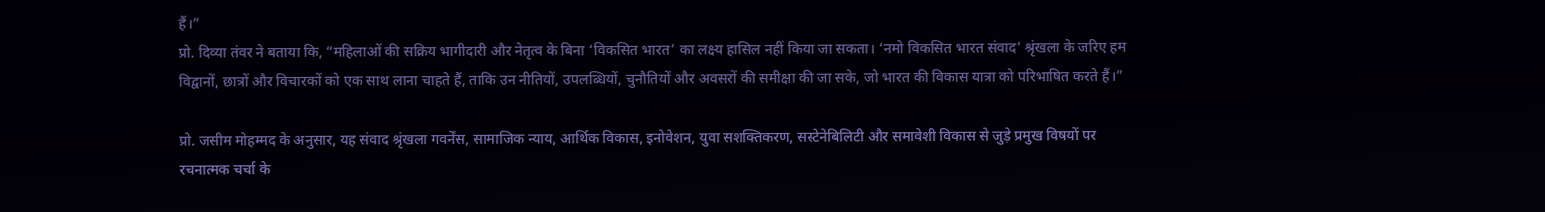हैं।”
प्रो. दिव्या तंवर ने बताया कि, “महिलाओं की सक्रिय भागीदारी और नेतृत्व के बिना ‘विकसित भारत’ का लक्ष्य हासिल नहीं किया जा सकता। ‘नमो विकसित भारत संवाद’ श्रृंखला के जरिए हम विद्वानों, छात्रों और विचारकों को एक साथ लाना चाहते हैं, ताकि उन नीतियों, उपलब्धियों, चुनौतियों और अवसरों की समीक्षा की जा सके, जो भारत की विकास यात्रा को परिभाषित करते हैं।”

प्रो. जसीम मोहम्मद के अनुसार, यह संवाद श्रृंखला गवर्नेंस, सामाजिक न्याय, आर्थिक विकास, इनोवेशन, युवा सशक्तिकरण, सस्टेनेबिलिटी और समावेशी विकास से जुड़े प्रमुख विषयों पर रचनात्मक चर्चा के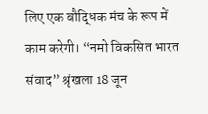लिए एक बौद्धिक मंच के रूप में काम करेगी। “नमो विकसित भारत संवाद” श्रृंखला 18 जून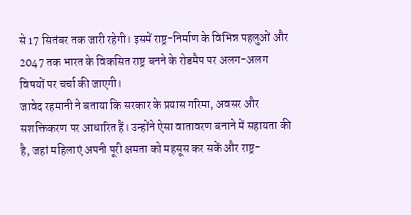से 17 सितंबर तक जारी रहेगी। इसमें राष्ट्र-निर्माण के विभिन्न पहलुओं और 2047 तक भारत के विकसित राष्ट्र बनने के रोडमैप पर अलग-अलग विषयों पर चर्चा की जाएगी।
जावेद रहमानी ने बताया कि सरकार के प्रयास गरिमा, अवसर और सशक्तिकरण पर आधारित हैं। उन्होंने ऐसा वातावरण बनाने में सहायता की है, जहां महिलाएं अपनी पूरी क्षमता को महसूस कर सकें और राष्ट्र-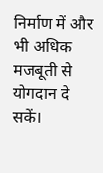निर्माण में और भी अधिक मजबूती से योगदान दे सकें।